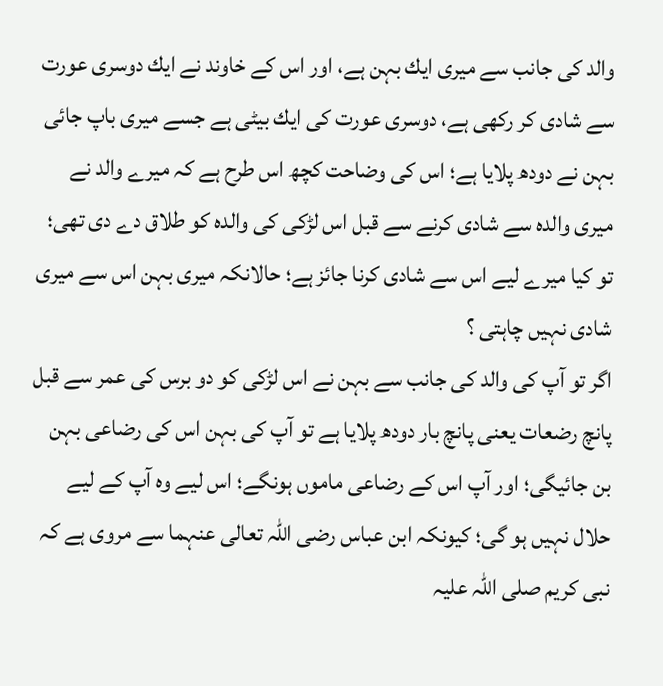والد كى جانب سے ميرى ايك بہن ہے، اور اس كے خاوند نے ايك دوسرى عورت سے شادى كر ركھى ہے، دوسرى عورت كى ايك بيٹى ہے جسے ميرى باپ جائى بہن نے دودھ پلايا ہے؛ اس كى وضاحت كچھ اس طرح ہے كہ ميرے والد نے ميرى والدہ سے شادى كرنے سے قبل اس لڑكى كى والدہ كو طلاق دے دى تھى؛ تو كيا ميرے ليے اس سے شادى كرنا جائز ہے؛ حالانكہ ميرى بہن اس سے ميرى شادى نہيں چاہتى ؟
اگر تو آپ كى والد كى جانب سے بہن نے اس لڑكى كو دو برس كى عمر سے قبل پانچ رضعات يعنى پانچ بار دودھ پلايا ہے تو آپ كى بہن اس كى رضاعى بہن بن جائيگى؛ اور آپ اس كے رضاعى ماموں ہونگے؛ اس ليے وہ آپ كے ليے حلال نہيں ہو گى؛ كيونكہ ابن عباس رضى اللہ تعالى عنہما سے مروى ہے كہ نبى كريم صلى اللہ عليہ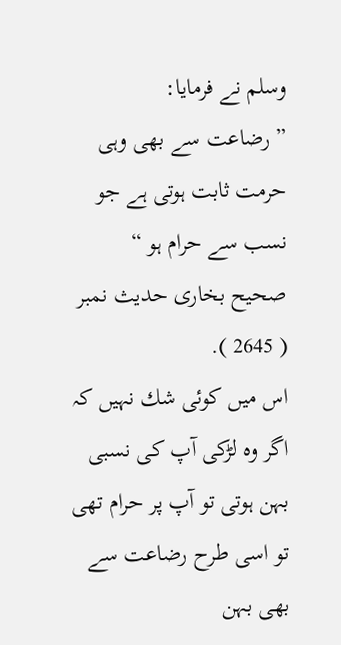وسلم نے فرمايا:
” رضاعت سے بھى وہى حرمت ثابت ہوتى ہے جو نسب سے حرام ہو “
صحيح بخارى حديث نمبر ( 2645 ).
اس ميں كوئى شك نہيں كہ اگر وہ لڑكى آپ كى نسبى بہن ہوتى تو آپ پر حرام تھى تو اسى طرح رضاعت سے بھى بہن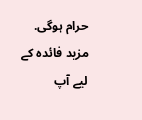حرام ہوگى.
مزيد فائدہ كے ليے آپ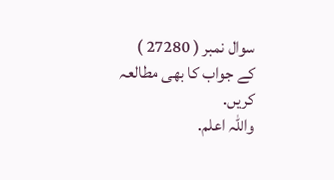سوال نمبر ( 27280 ) كے جواب كا بھى مطالعہ كريں.
واللہ اعلم.